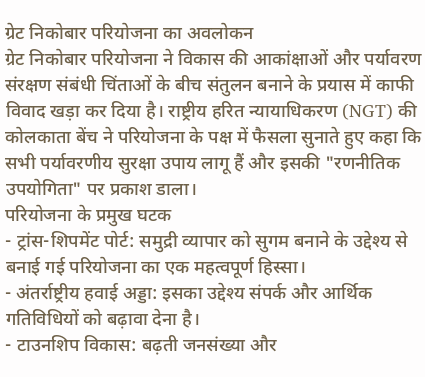ग्रेट निकोबार परियोजना का अवलोकन
ग्रेट निकोबार परियोजना ने विकास की आकांक्षाओं और पर्यावरण संरक्षण संबंधी चिंताओं के बीच संतुलन बनाने के प्रयास में काफी विवाद खड़ा कर दिया है। राष्ट्रीय हरित न्यायाधिकरण (NGT) की कोलकाता बेंच ने परियोजना के पक्ष में फैसला सुनाते हुए कहा कि सभी पर्यावरणीय सुरक्षा उपाय लागू हैं और इसकी "रणनीतिक उपयोगिता" पर प्रकाश डाला।
परियोजना के प्रमुख घटक
- ट्रांस-शिपमेंट पोर्ट: समुद्री व्यापार को सुगम बनाने के उद्देश्य से बनाई गई परियोजना का एक महत्वपूर्ण हिस्सा।
- अंतर्राष्ट्रीय हवाई अड्डा: इसका उद्देश्य संपर्क और आर्थिक गतिविधियों को बढ़ावा देना है।
- टाउनशिप विकास: बढ़ती जनसंख्या और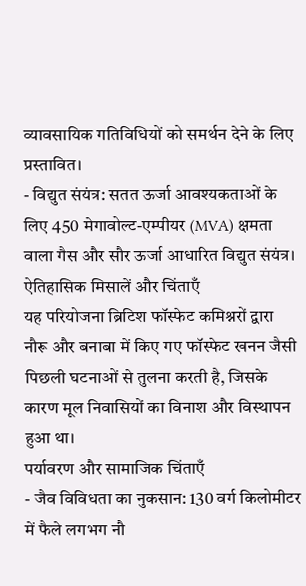व्यावसायिक गतिविधियों को समर्थन देने के लिए प्रस्तावित।
- विद्युत संयंत्र: सतत ऊर्जा आवश्यकताओं के लिए 450 मेगावोल्ट-एम्पीयर (MVA) क्षमता वाला गैस और सौर ऊर्जा आधारित विद्युत संयंत्र।
ऐतिहासिक मिसालें और चिंताएँ
यह परियोजना ब्रिटिश फॉस्फेट कमिश्नरों द्वारा नौरू और बनाबा में किए गए फॉस्फेट खनन जैसी पिछली घटनाओं से तुलना करती है, जिसके कारण मूल निवासियों का विनाश और विस्थापन हुआ था।
पर्यावरण और सामाजिक चिंताएँ
- जैव विविधता का नुकसान: 130 वर्ग किलोमीटर में फैले लगभग नौ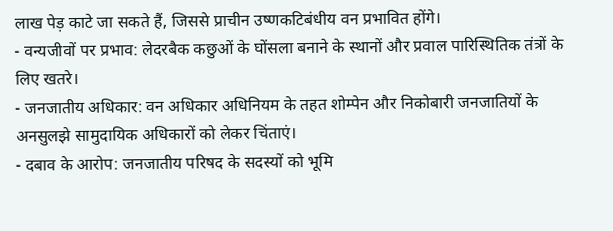लाख पेड़ काटे जा सकते हैं, जिससे प्राचीन उष्णकटिबंधीय वन प्रभावित होंगे।
- वन्यजीवों पर प्रभाव: लेदरबैक कछुओं के घोंसला बनाने के स्थानों और प्रवाल पारिस्थितिक तंत्रों के लिए खतरे।
- जनजातीय अधिकार: वन अधिकार अधिनियम के तहत शोम्पेन और निकोबारी जनजातियों के अनसुलझे सामुदायिक अधिकारों को लेकर चिंताएं।
- दबाव के आरोप: जनजातीय परिषद के सदस्यों को भूमि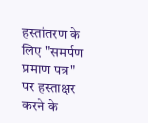हस्तांतरण के लिए "समर्पण प्रमाण पत्र" पर हस्ताक्षर करने के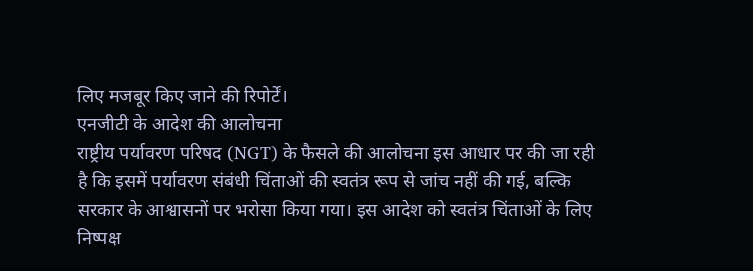लिए मजबूर किए जाने की रिपोर्टें।
एनजीटी के आदेश की आलोचना
राष्ट्रीय पर्यावरण परिषद (NGT) के फैसले की आलोचना इस आधार पर की जा रही है कि इसमें पर्यावरण संबंधी चिंताओं की स्वतंत्र रूप से जांच नहीं की गई, बल्कि सरकार के आश्वासनों पर भरोसा किया गया। इस आदेश को स्वतंत्र चिंताओं के लिए निष्पक्ष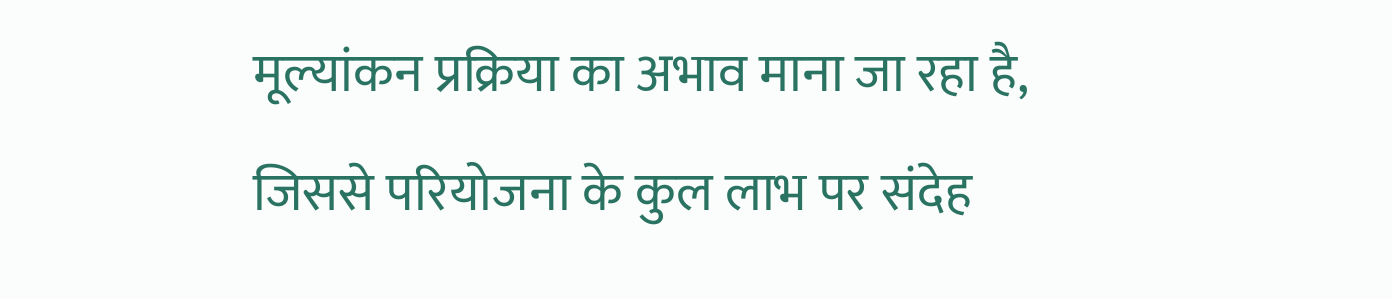मूल्यांकन प्रक्रिया का अभाव माना जा रहा है, जिससे परियोजना के कुल लाभ पर संदेह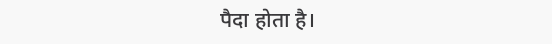पैदा होता है।